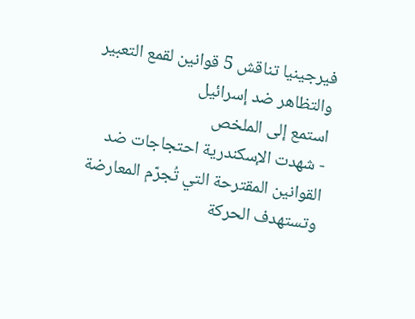فيرجينيا تناقش 5 قوانين لقمع التعبير والتظاهر ضد إسرائيل
استمع إلى الملخص
- شهدت الإسكندرية احتجاجات ضد القوانين المقترحة التي تُجرّم المعارضة وتستهدف الحركة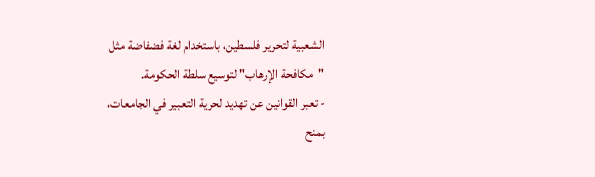الشعبية لتحرير فلسطين، باستخدام لغة فضفاضة مثل "مكافحة الإرهاب" لتوسيع سلطة الحكومة.
- تعبر القوانين عن تهديد لحرية التعبير في الجامعات، بمنح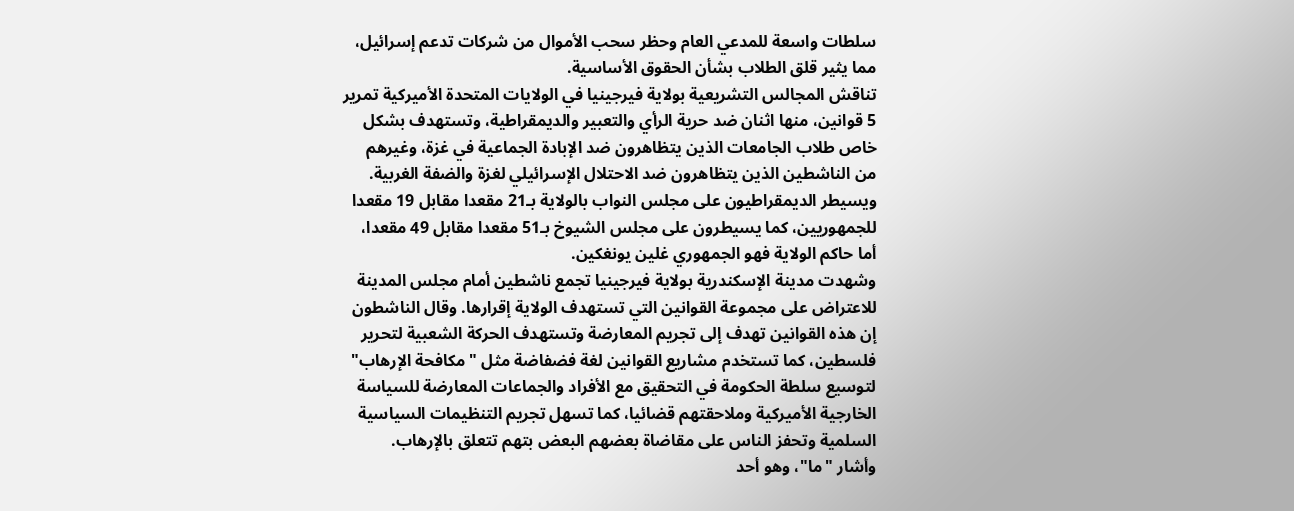سلطات واسعة للمدعي العام وحظر سحب الأموال من شركات تدعم إسرائيل، مما يثير قلق الطلاب بشأن الحقوق الأساسية.
تناقش المجالس التشريعية بولاية فيرجينيا في الولايات المتحدة الأميركية تمرير 5 قوانين، منها اثنان ضد حرية الرأي والتعبير والديمقراطية، وتستهدف بشكل خاص طلاب الجامعات الذين يتظاهرون ضد الإبادة الجماعية في غزة، وغيرهم من الناشطين الذين يتظاهرون ضد الاحتلال الإسرائيلي لغزة والضفة الغربية. ويسيطر الديمقراطيون على مجلس النواب بالولاية بـ21 مقعدا مقابل 19 مقعدا للجمهوريين، كما يسيطرون على مجلس الشيوخ بـ51 مقعدا مقابل 49 مقعدا، أما حاكم الولاية فهو الجمهوري غلين يونغكين.
وشهدت مدينة الإسكندرية بولاية فيرجينيا تجمع ناشطين أمام مجلس المدينة للاعتراض على مجموعة القوانين التي تستهدف الولاية إقرارها. وقال الناشطون إن هذه القوانين تهدف إلى تجريم المعارضة وتستهدف الحركة الشعبية لتحرير فلسطين، كما تستخدم مشاريع القوانين لغة فضفاضة مثل "مكافحة الإرهاب" لتوسيع سلطة الحكومة في التحقيق مع الأفراد والجماعات المعارضة للسياسة الخارجية الأميركية وملاحقتهم قضائيا، كما تسهل تجريم التنظيمات السياسية السلمية وتحفز الناس على مقاضاة بعضهم البعض بتهم تتعلق بالإرهاب.
وأشار "ما"، وهو أحد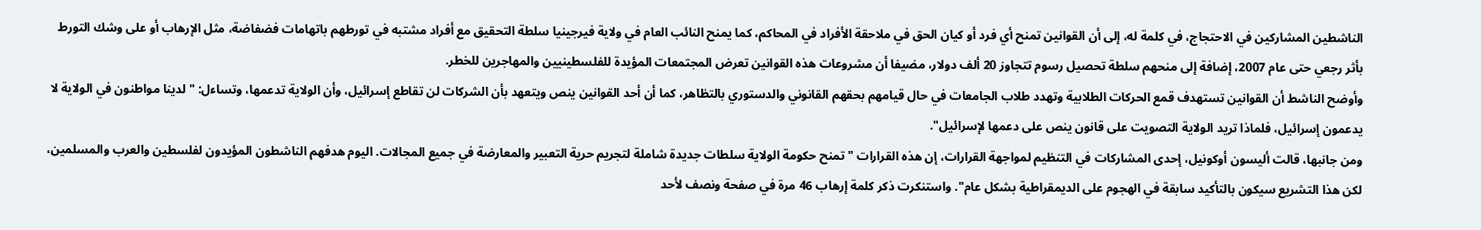الناشطين المشاركين في الاحتجاج، في كلمة له، إلى أن القوانين تمنح أي فرد أو كيان الحق في ملاحقة الأفراد في المحاكم، كما يمنح النائب العام في ولاية فيرجينيا سلطة التحقيق مع أفراد مشتبه في تورطهم باتهامات فضفاضة، مثل الإرهاب أو على وشك التورط بأثر رجعي حتى عام 2007، إضافة إلى منحهم سلطة تحصيل رسوم تتجاوز 20 ألف دولار، مضيفا أن مشروعات هذه القوانين تعرض المجتمعات المؤيدة للفلسطينيين والمهاجرين للخطر.
وأوضح الناشط أن القوانين تستهدف قمع الحركات الطلابية وتهدد طلاب الجامعات في حال قيامهم بحقهم القانوني والدستوري بالتظاهر، كما أن أحد القوانين ينص ويتعهد بأن الشركات لن تقاطع إسرائيل، وأن الولاية تدعمها، وتساءل: "لدينا مواطنون في الولاية لا يدعمون إسرائيل، فلماذا تريد الولاية التصويت على قانون ينص على دعمها لإسرائيل".
ومن جانبها، قالت أليسون أوكونيل، إحدى المشاركات في التنظيم لمواجهة القرارات، إن هذه القرارات "تمنح حكومة الولاية سلطات جديدة شاملة لتجريم حرية التعبير والمعارضة في جميع المجالات. اليوم هدفهم الناشطون المؤيدون لفلسطين والعرب والمسلمين، لكن هذا التشريع سيكون بالتأكيد سابقة في الهجوم على الديمقراطية بشكل عام". واستنكرت ذكر كلمة إرهاب 46 مرة في صفحة ونصف لأحد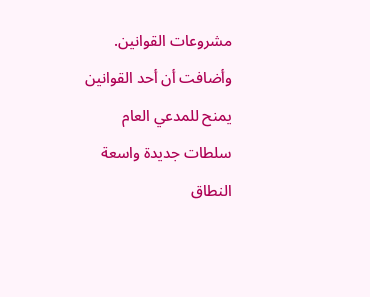مشروعات القوانين. وأضافت أن أحد القوانين يمنح للمدعي العام سلطات جديدة واسعة النطاق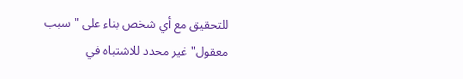للتحقيق مع أي شخص بناء على "سبب معقول" غير محدد للاشتباه في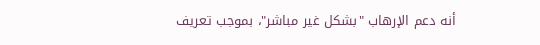أنه دعم الإرهاب "بشكل غير مباشر"، بموجب تعريف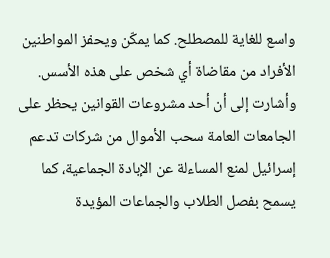واسع للغاية للمصطلح. كما يمكّن ويحفز المواطنين الأفراد من مقاضاة أي شخص على هذه الأسس.
وأشارت إلى أن أحد مشروعات القوانين يحظر على الجامعات العامة سحب الأموال من شركات تدعم إسرائيل لمنع المساءلة عن الإبادة الجماعية، كما يسمح بفصل الطلاب والجماعات المؤيدة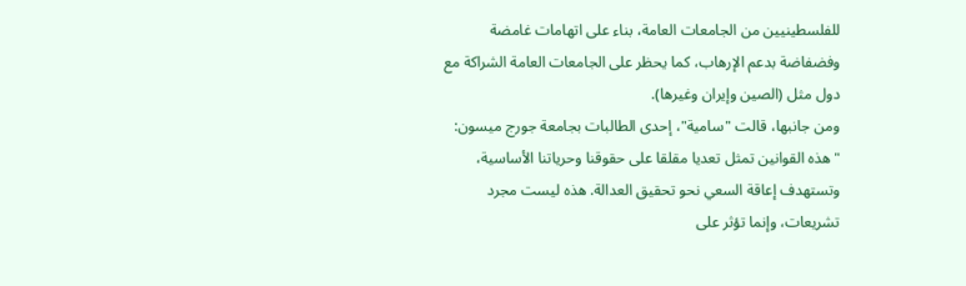للفلسطينيين من الجامعات العامة، بناء على اتهامات غامضة وفضفاضة بدعم الإرهاب، كما يحظر على الجامعات العامة الشراكة مع دول مثل (الصين وإيران وغيرها).
ومن جانبها، قالت "سامية"، إحدى الطالبات بجامعة جورج ميسون: "هذه القوانين تمثل تعديا مقلقا على حقوقنا وحرياتنا الأساسية، وتستهدف إعاقة السعي نحو تحقيق العدالة. هذه ليست مجرد تشريعات، وإنما تؤثر على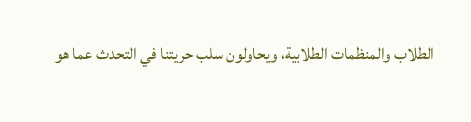الطلاب والمنظمات الطلابية، ويحاولون سلب حريتنا في التحدث عما هو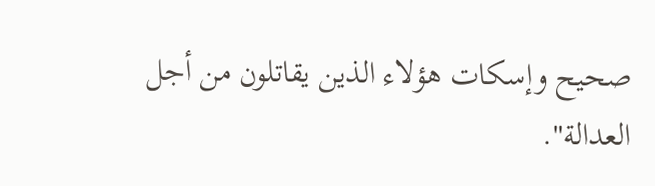صحيح وإسكات هؤلاء الذين يقاتلون من أجل العدالة".